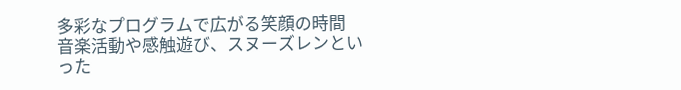多彩なプログラムで広がる笑顔の時間
音楽活動や感触遊び、スヌーズレンといった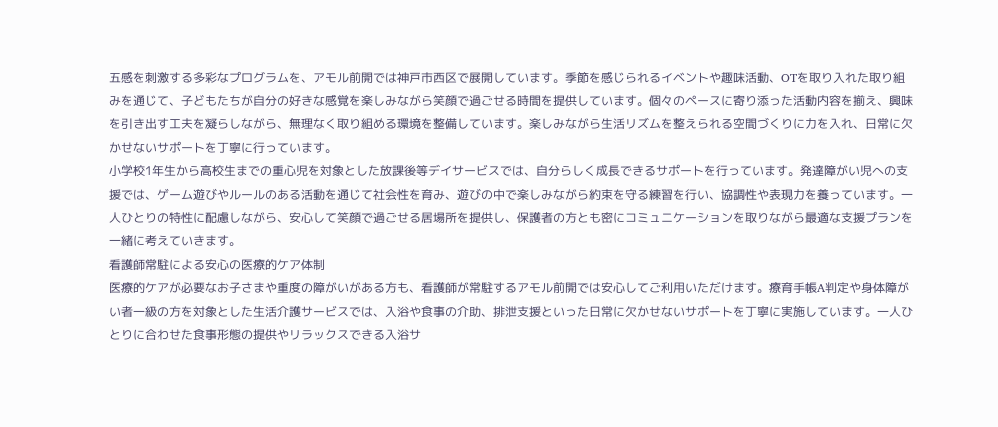五感を刺激する多彩なプログラムを、アモル前開では神戸市西区で展開しています。季節を感じられるイベントや趣味活動、OTを取り入れた取り組みを通じて、子どもたちが自分の好きな感覚を楽しみながら笑顔で過ごせる時間を提供しています。個々のペースに寄り添った活動内容を揃え、興味を引き出す工夫を凝らしながら、無理なく取り組める環境を整備しています。楽しみながら生活リズムを整えられる空間づくりに力を入れ、日常に欠かせないサポートを丁寧に行っています。
小学校1年生から高校生までの重心児を対象とした放課後等デイサービスでは、自分らしく成長できるサポートを行っています。発達障がい児への支援では、ゲーム遊びやルールのある活動を通じて社会性を育み、遊びの中で楽しみながら約束を守る練習を行い、協調性や表現力を養っています。一人ひとりの特性に配慮しながら、安心して笑顔で過ごせる居場所を提供し、保護者の方とも密にコミュニケーションを取りながら最適な支援プランを一緒に考えていきます。
看護師常駐による安心の医療的ケア体制
医療的ケアが必要なお子さまや重度の障がいがある方も、看護師が常駐するアモル前開では安心してご利用いただけます。療育手帳A判定や身体障がい者一級の方を対象とした生活介護サービスでは、入浴や食事の介助、排泄支援といった日常に欠かせないサポートを丁寧に実施しています。一人ひとりに合わせた食事形態の提供やリラックスできる入浴サ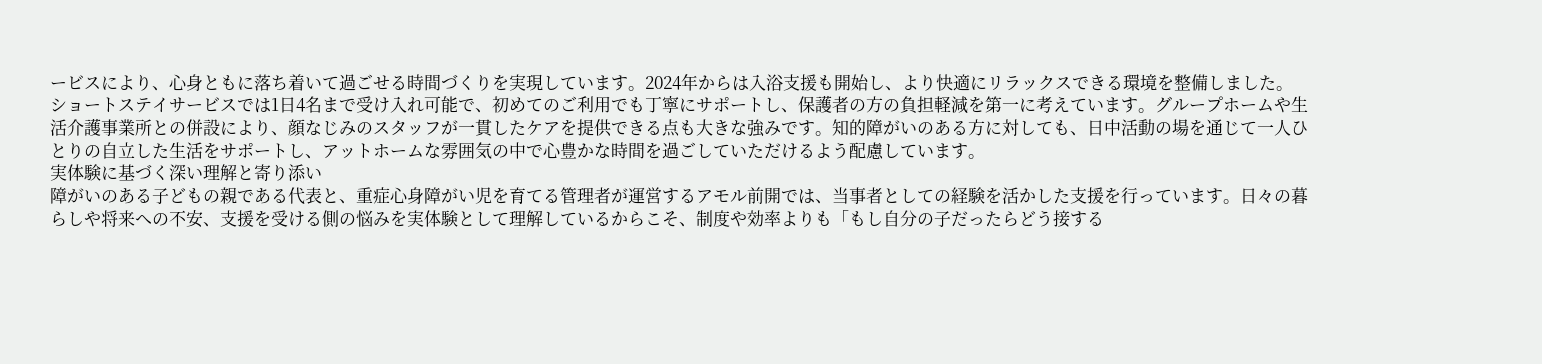ービスにより、心身ともに落ち着いて過ごせる時間づくりを実現しています。2024年からは入浴支援も開始し、より快適にリラックスできる環境を整備しました。
ショートステイサービスでは1日4名まで受け入れ可能で、初めてのご利用でも丁寧にサポートし、保護者の方の負担軽減を第一に考えています。グループホームや生活介護事業所との併設により、顔なじみのスタッフが一貫したケアを提供できる点も大きな強みです。知的障がいのある方に対しても、日中活動の場を通じて一人ひとりの自立した生活をサポートし、アットホームな雰囲気の中で心豊かな時間を過ごしていただけるよう配慮しています。
実体験に基づく深い理解と寄り添い
障がいのある子どもの親である代表と、重症心身障がい児を育てる管理者が運営するアモル前開では、当事者としての経験を活かした支援を行っています。日々の暮らしや将来への不安、支援を受ける側の悩みを実体験として理解しているからこそ、制度や効率よりも「もし自分の子だったらどう接する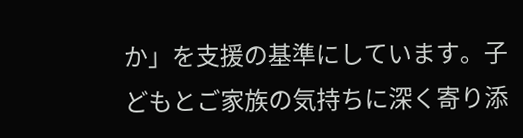か」を支援の基準にしています。子どもとご家族の気持ちに深く寄り添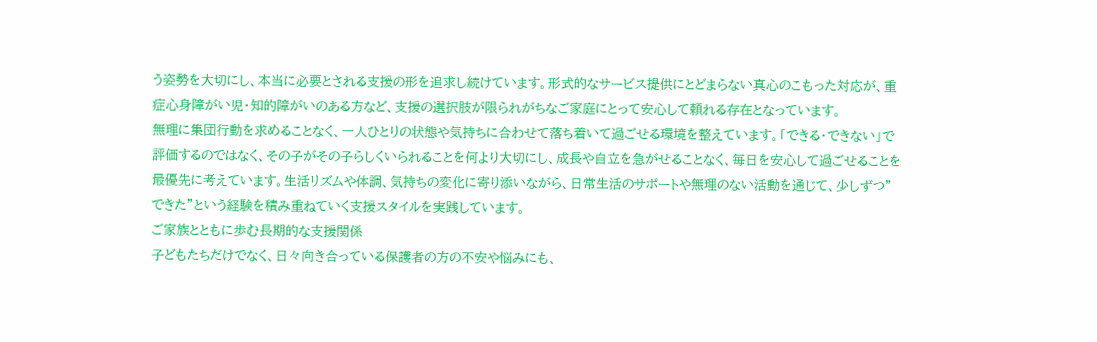う姿勢を大切にし、本当に必要とされる支援の形を追求し続けています。形式的なサービス提供にとどまらない真心のこもった対応が、重症心身障がい児・知的障がいのある方など、支援の選択肢が限られがちなご家庭にとって安心して頼れる存在となっています。
無理に集団行動を求めることなく、一人ひとりの状態や気持ちに合わせて落ち着いて過ごせる環境を整えています。「できる・できない」で評価するのではなく、その子がその子らしくいられることを何より大切にし、成長や自立を急がせることなく、毎日を安心して過ごせることを最優先に考えています。生活リズムや体調、気持ちの変化に寄り添いながら、日常生活のサポートや無理のない活動を通じて、少しずつ”できた”という経験を積み重ねていく支援スタイルを実践しています。
ご家族とともに歩む長期的な支援関係
子どもたちだけでなく、日々向き合っている保護者の方の不安や悩みにも、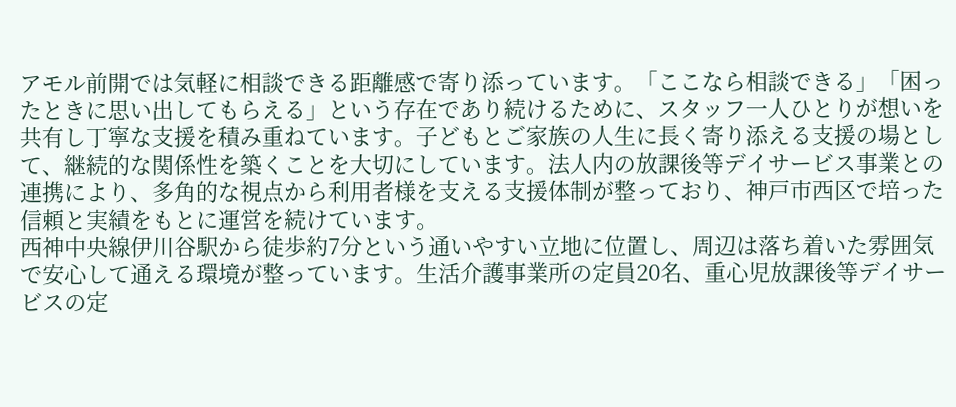アモル前開では気軽に相談できる距離感で寄り添っています。「ここなら相談できる」「困ったときに思い出してもらえる」という存在であり続けるために、スタッフ一人ひとりが想いを共有し丁寧な支援を積み重ねています。子どもとご家族の人生に長く寄り添える支援の場として、継続的な関係性を築くことを大切にしています。法人内の放課後等デイサービス事業との連携により、多角的な視点から利用者様を支える支援体制が整っており、神戸市西区で培った信頼と実績をもとに運営を続けています。
西神中央線伊川谷駅から徒歩約7分という通いやすい立地に位置し、周辺は落ち着いた雰囲気で安心して通える環境が整っています。生活介護事業所の定員20名、重心児放課後等デイサービスの定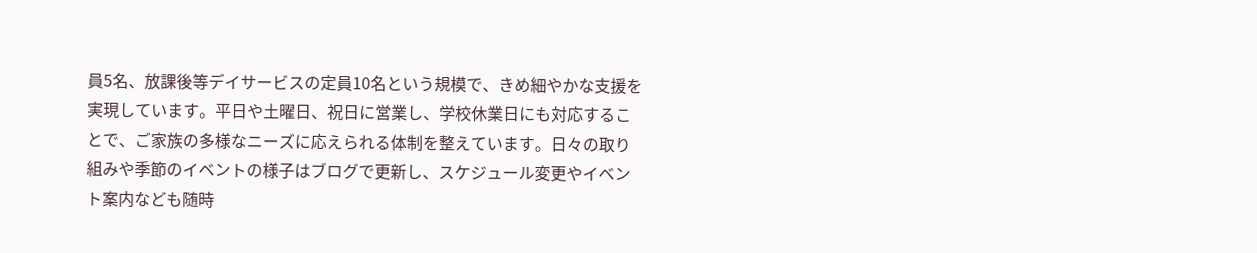員5名、放課後等デイサービスの定員10名という規模で、きめ細やかな支援を実現しています。平日や土曜日、祝日に営業し、学校休業日にも対応することで、ご家族の多様なニーズに応えられる体制を整えています。日々の取り組みや季節のイベントの様子はブログで更新し、スケジュール変更やイベント案内なども随時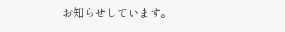お知らせしています。